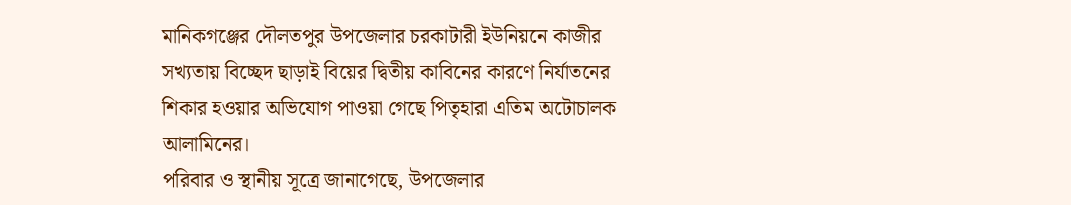মানিকগঞ্জের দৌলতপুর উপজেলার চরকাটারী ইউনিয়নে কাজীর সখ্যতায় বিচ্ছেদ ছাড়াই বিয়ের দ্বিতীয় কাবিনের কারণে নির্যাতনের শিকার হওয়ার অভিযোগ পাওয়া গেছে পিতৃহারা এতিম অটোচালক আলামিনের।
পরিবার ও স্থানীয় সূত্রে জানাগেছে, উপজেলার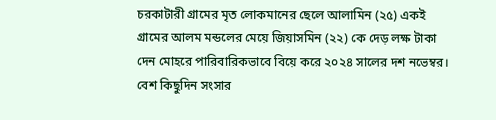চরকাটারী গ্রামের মৃত লোকমানের ছেলে আলামিন (২৫) একই গ্রামের আলম মন্ডলের মেয়ে জিয়াসমিন (২২) কে দেড় লক্ষ টাকা দেন মোহরে পারিবারিকভাবে বিয়ে করে ২০২৪ সালের দশ নভেম্বর। বেশ কিছুদিন সংসার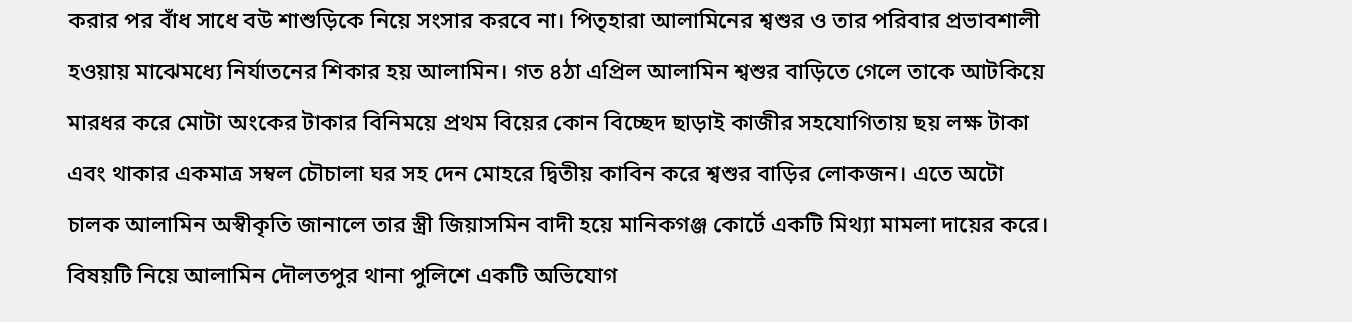করার পর বাঁধ সাধে বউ শাশুড়িকে নিয়ে সংসার করবে না। পিতৃহারা আলামিনের শ্বশুর ও তার পরিবার প্রভাবশালী হওয়ায় মাঝেমধ্যে নির্যাতনের শিকার হয় আলামিন। গত ৪ঠা এপ্রিল আলামিন শ্বশুর বাড়িতে গেলে তাকে আটকিয়ে মারধর করে মোটা অংকের টাকার বিনিময়ে প্রথম বিয়ের কোন বিচ্ছেদ ছাড়াই কাজীর সহযোগিতায় ছয় লক্ষ টাকা এবং থাকার একমাত্র সম্বল চৌচালা ঘর সহ দেন মোহরে দ্বিতীয় কাবিন করে শ্বশুর বাড়ির লোকজন। এতে অটো চালক আলামিন অস্বীকৃতি জানালে তার স্ত্রী জিয়াসমিন বাদী হয়ে মানিকগঞ্জ কোর্টে একটি মিথ্যা মামলা দায়ের করে।
বিষয়টি নিয়ে আলামিন দৌলতপুর থানা পুলিশে একটি অভিযোগ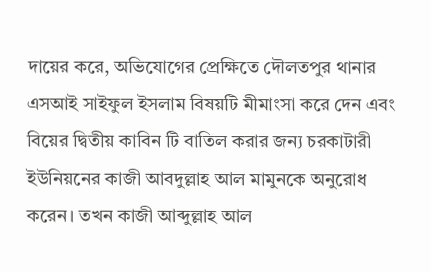দায়ের করে, অভিযোগের প্রেক্ষিতে দৌলতপুর থানার এসআই সাইফুল ইসলাম বিষয়টি মীমাংসা করে দেন এবং বিয়ের দ্বিতীয় কাবিন টি বাতিল করার জন্য চরকাটারী ইউনিয়নের কাজী আবদুল্লাহ আল মামুনকে অনুরোধ করেন। তখন কাজী আব্দুল্লাহ আল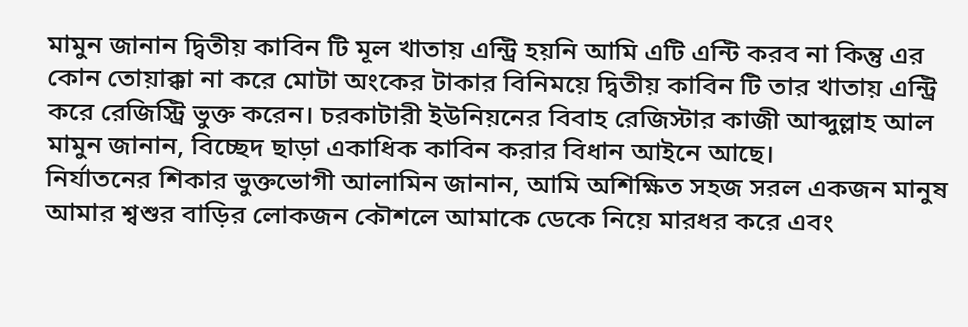মামুন জানান দ্বিতীয় কাবিন টি মূল খাতায় এন্ট্রি হয়নি আমি এটি এন্টি করব না কিন্তু এর কোন তোয়াক্কা না করে মোটা অংকের টাকার বিনিময়ে দ্বিতীয় কাবিন টি তার খাতায় এন্ট্রি করে রেজিস্ট্রি ভুক্ত করেন। চরকাটারী ইউনিয়নের বিবাহ রেজিস্টার কাজী আব্দুল্লাহ আল মামুন জানান, বিচ্ছেদ ছাড়া একাধিক কাবিন করার বিধান আইনে আছে।
নির্যাতনের শিকার ভুক্তভোগী আলামিন জানান, আমি অশিক্ষিত সহজ সরল একজন মানুষ আমার শ্বশুর বাড়ির লোকজন কৌশলে আমাকে ডেকে নিয়ে মারধর করে এবং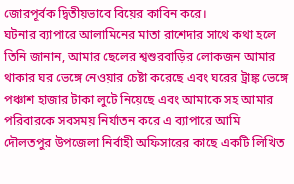জোরপূর্বক দ্বিতীয়ভাবে বিয়ের কাবিন করে।
ঘটনার ব্যাপারে আলামিনের মাতা রাশেদার সাথে কথা হলে তিনি জানান, আমার ছেলের শ্বশুরবাড়ির লোকজন আমার থাকার ঘর ভেঙ্গে নেওয়ার চেষ্টা করেছে এবং ঘরের ট্রাঙ্ক ভেঙ্গে পঞ্চাশ হাজার টাকা লুটে নিয়েছে এবং আমাকে সহ আমার পরিবারকে সবসময় নির্যাতন করে এ ব্যাপারে আমি দৌলতপুর উপজেলা নির্বাহী অফিসারের কাছে একটি লিখিত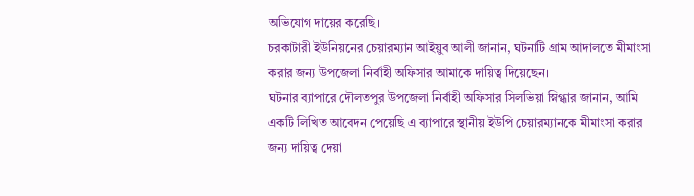অভিযোগ দায়ের করেছি।
চরকাটারী ইউনিয়নের চেয়ারম্যান আইয়ুব আলী জানান, ঘটনাটি গ্রাম আদালতে মীমাংসা করার জন্য উপজেলা নির্বাহী অফিসার আমাকে দায়িত্ব দিয়েছেন।
ঘটনার ব্যাপারে দৌলতপুর উপজেলা নির্বাহী অফিসার সিলভিয়া স্নিগ্ধার জানান, আমি একটি লিখিত আবেদন পেয়েছি এ ব্যাপারে স্থানীয় ইউপি চেয়ারম্যানকে মীমাংসা করার জন্য দায়িত্ব দেয়া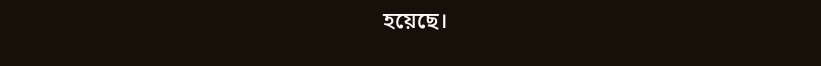হয়েছে।